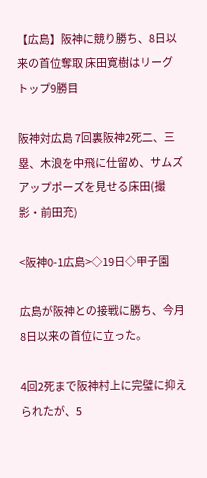【広島】阪神に競り勝ち、8日以来の首位奪取 床田寛樹はリーグトップ9勝目

阪神対広島 7回裏阪神2死二、三塁、木浪を中飛に仕留め、サムズアップポーズを見せる床田(撮影・前田充)

<阪神0-1広島>◇19日◇甲子園

広島が阪神との接戦に勝ち、今月8日以来の首位に立った。

4回2死まで阪神村上に完璧に抑えられたが、5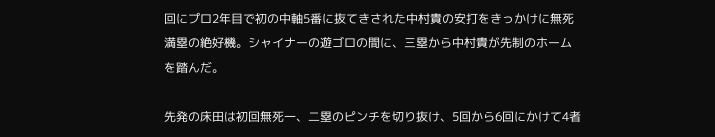回にプロ2年目で初の中軸5番に抜てきされた中村貴の安打をきっかけに無死満塁の絶好機。シャイナーの遊ゴロの間に、三塁から中村貴が先制のホームを踏んだ。

先発の床田は初回無死一、二塁のピンチを切り抜け、5回から6回にかけて4者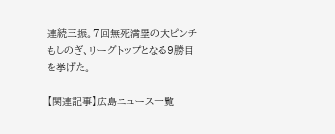連続三振。7回無死満塁の大ピンチもしのぎ、リーグトップとなる9勝目を挙げた。

【関連記事】広島ニュース一覧